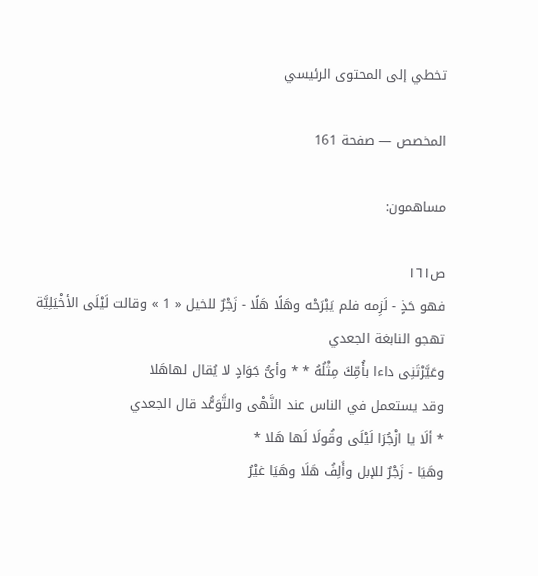تخطي إلى المحتوى الرئيسي

المخصص — صفحة 161

مساهمون:

ص١٦١
فهو حَذٍ - لَزِمه فلم يَبْرَحْه وهَلًا هَلًا - زَجْرٌ للخيل « 1 » وقالت لَيْلَى الأخْيَلِيَّة تهجو النابغة الجعدي
وعَيَّرْتَنِى داءا بأُمِّكَ مِثْلُهُ * * وأىُّ جَوَادٍ لا يُقال لهاهَلا
وقد يستعمل في الناس عند النَّهْى والتَّوَعُّد قال الجعدي
* ألَا يا ازْجُرَا لَيْلَى وقُولَا لَها هَلا *
وهَيَا - زَجْرٌ للإبل وأَلِفُ هَلَا وهَيَا غيْرُ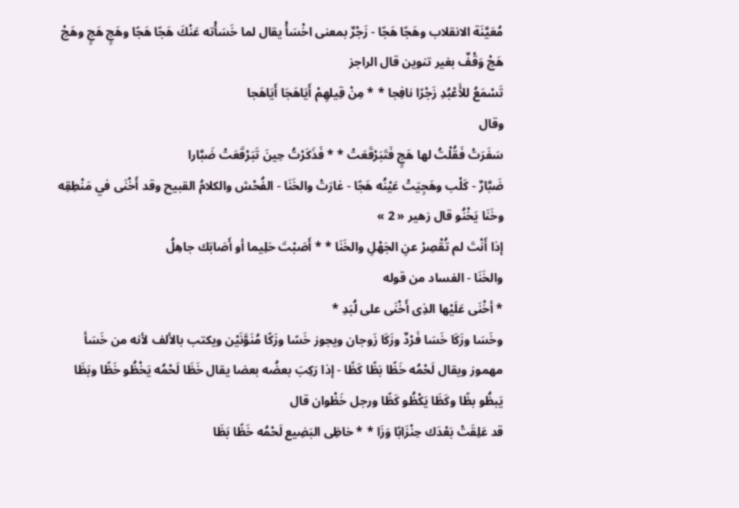مُعَيَّنَة الانقلاب وهَجًا هَجًا - زَجْرٌ بمعنى اخْسَأْ يقال لما خَسَأْته عَنْكَ هَجًا هَجًا وهَجٍ هَجٍ وهَجْ هَجْ وَقْفٌ بغير تنوين قال الراجز
تَسْمَعُ للأَعْبُدِ زَجْرًا نافِجا * * مِنْ قِيلهِمْ أَيَاهَجَا أَيَاهَجا
وقال
سَفَرَتْ فَقُلْتُ لها هَجٍ فَتَبَرْقَعَتْ * * فَذَكَرْتُ حِينَ تَبَرْقَعَتْ ضَبَّارا
ضَبَّارٌ - كَلْب وهَجِيَتْ عَيْنُه هَجًا - غارَتْ والخَنَا - الفُحْش والكلامُ القبيح وقد أَخْنَى في مَنْطِقِه وخَنَا يَخْنُو قال زهير « 2 »
إذا أَنْتَ لم تُقْصِرْ عنِ الجَهْلِ والخَنَا * * أَصَبْتَ حَلِيما أو أَصَابَك جاهِلُ
والخَنَا - الفساد من قوله
* أخْنَى عَلَيْها الذِى أَخْنَى على لُبَدِ *
وخَسَا وزَكَا خَسَا فَرْدٌ وزَكَا زَوجان ويجوز خَسًا وزَكًا مُنَوَّنَيْن ويكتب بالألف لأنه من خَسَأ مهموز ويقال لَحْمُه خَظًا بَظًا كَظًا - إذا رَكِبَ بعضُه بعضا يقال خَظَا لَحْمُه يَخْظُو خَظًا وبَظَا يَبظُو بظًا وكَظَا يَكْظُو كَظًا ورجل خَظْوان قال
قد عَلِقَتْ بَعْدَك حِنْزَابًا وَزَا * * خاظِى البَضِيع لَحْمُه خَظًا بَظَا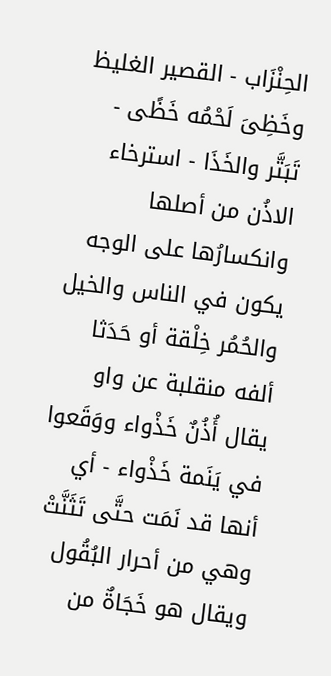الحِنْزَاب - القصير الغليظ وخَظِىَ لَحْمُه خَظًى - تَبَتَّر والخَذَا - استرخاء الاذُن من أصلها وانكسارُها على الوجه يكون في الناس والخيل والحُمُر خِلْقة أو حَدَثا ألفه منقلبة عن واو يقال أُذُنٌ خَذْواء ووَقَعوا في يَنَمة خَذْواء - أي أنها قد نَمَت حتَّى تَثَنَّتْ وهي من أحرار البُقُول ويقال هو خَجَاةٌ من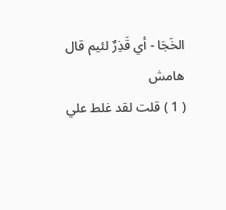الخَجَا - أي قَذِرٌ لئيم قال
هامش
( 1 ) قلت لقد غلط علي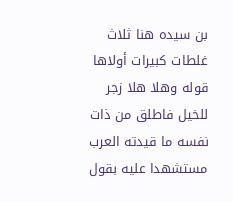بن سيده هنا ثلاث غلطات كبيرات أولاها قوله وهلا هلا زجر للخيل فاطلق من ذات نفسه ما قيدته العرب مستشهدا عليه بقول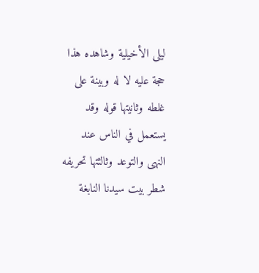ليلى الأخيلية وشاهده هذا حجة عليه لا له وبينة على غلطه وثانيتها قوله وقد يستعمل في الناس عند النهى والتوعد وثالثتها تحريفه شطر بيت سيدنا النابغة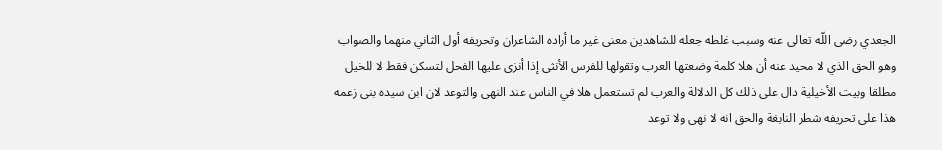الجعدي رضى اللّه تعالى عنه وسبب غلطه جعله للشاهدين معنى غير ما أراده الشاعران وتحريفه أول الثاني منهما والصواب وهو الحق الذي لا محيد عنه أن هلا كلمة وضعتها العرب وتقولها للفرس الأنثى إذا أنزى عليها الفحل لتسكن فقط لا للخيل مطلقا وبيت الأخيلية دال على ذلك كل الدلالة والعرب لم تستعمل هلا في الناس عند النهى والتوعد لان ابن سيده بنى زعمه هذا على تحريفه شطر النابغة والحق انه لا نهى ولا توعد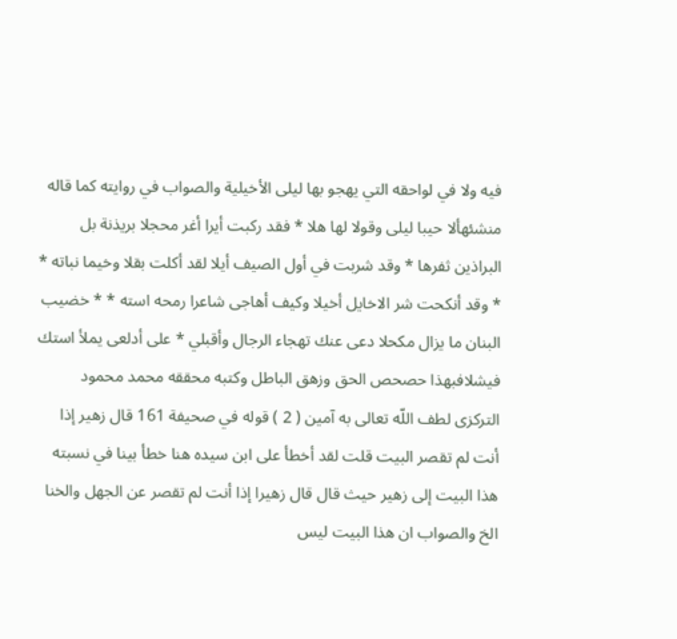فيه ولا في لواحقه التي يهجو بها ليلى الأخيلية والصواب في روايته كما قاله منشئهألا حيبا ليلى وقولا لها هلا * فقد ركبت أيرا أغر محجلا بريذنة بل البراذين ثفرها * وقد شربت في أول الصيف أيلا لقد أكلت بقلا وخيما نباته * * وقد أنكحت شر الاخايل أخيلا وكيف أهاجى شاعرا رمحه استه * * خضيب البنان ما يزال مكحلا دعى عنك تهجاء الرجال وأقبلي * على أدلعى يملأ استك فيشلافبهذا حصحص الحق وزهق الباطل وكتبه محققه محمد محمود التركزى لطف اللّه تعالى به آمين ( 2 ) قوله في صحيفة 161 قال زهير إذا أنت لم تقصر البيت قلت لقد أخطأ على ابن سيده هنا خطأ بينا في نسبته هذا البيت إلى زهير حيث قال قال زهيرا إذا أنت لم تقصر عن الجهل والخنا الخ والصواب ان هذا البيت ليس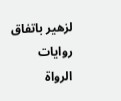لزهير باتفاق روايات الرواة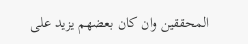المحققين وان كان بعضهم يزيد على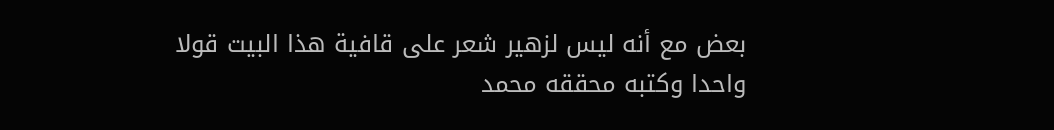بعض مع أنه ليس لزهير شعر على قافية هذا البيت قولا واحدا وكتبه محققه محمد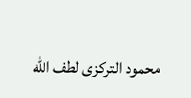محمود التركزى لطف اللّه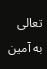تعالى به آمين